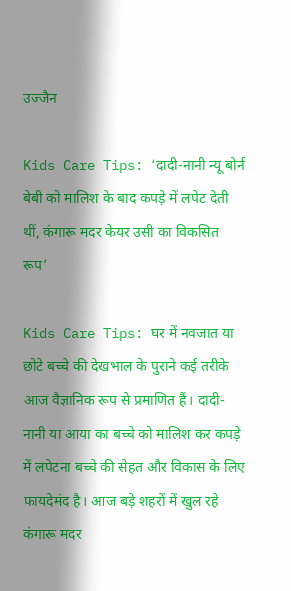उज्जैन

Kids Care Tips: ‘दादी-नानी न्यू बोर्न बेबी को मालिश के बाद कपड़े में लपेट देती थीं, कंगारू मदर केयर उसी का विकसित रूप’

Kids Care Tips: घर में नवजात या छोटे बच्चे की देखभाल के पुराने कई तरीके आज वैज्ञानिक रूप से प्रमाणित हैं। दादी-नानी या आया का बच्चे को मालिश कर कपड़े में लपेटना बच्चे की सेहत और विकास के लिए फायदेमंद है। आज बड़े शहरों में खुल रहे कंगारू मदर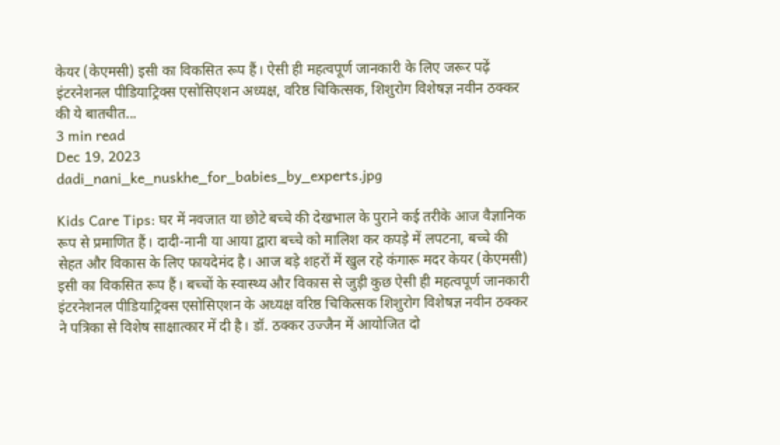केयर (केएमसी) इसी का विकसित रूप हैं। ऐसी ही महत्वपूर्ण जानकारी के लिए जरूर पढ़ें इंटरनेशनल पीडियाट्रिक्स एसोसिएशन अध्यक्ष, वरिष्ठ चिकित्सक, शिशुरोग विशेषज्ञ नवीन ठक्कर की ये बातचीत...
3 min read
Dec 19, 2023
dadi_nani_ke_nuskhe_for_babies_by_experts.jpg

Kids Care Tips: घर में नवजात या छोटे बच्चे की देखभाल के पुराने कई तरीके आज वैज्ञानिक रूप से प्रमाणित हैं। दादी-नानी या आया द्वारा बच्चे को मालिश कर कपड़े में लपटना, बच्चे की सेहत और विकास के लिए फायदेमंद है। आज बड़े शहरों में खुल रहे कंगारू मदर केयर (केएमसी) इसी का विकसित रूप हैं। बच्चों के स्वास्थ्य और विकास से जुड़ी कुछ ऐसी ही महत्वपूर्ण जानकारी इंटरनेशनल पीडियाट्रिक्स एसोसिएशन के अध्यक्ष वरिष्ठ चिकित्सक शिशुरोग विशेषज्ञ नवीन ठक्कर ने पत्रिका से विशेष साक्षात्कार में दी है। डॉ. ठक्कर उज्जैन में आयोजित दो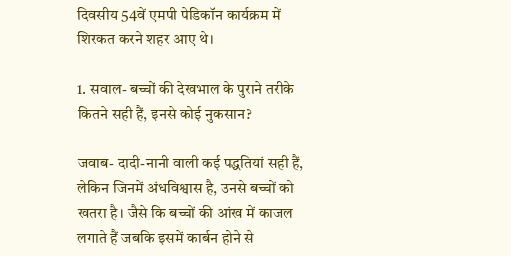दिवसीय 54वें एमपी पेडिकॉन कार्यक्रम में शिरकत करने शहर आए थे।

1. सवाल- बच्चों की देखभाल के पुराने तरीके कितने सही हैं, इनसे कोई नुकसान?

जवाब- दादी-नानी वाली कई पद्धतियां सही हैं, लेकिन जिनमें अंधविश्वास है, उनसे बच्चों को खतरा है। जैसे कि बच्चों की आंख में काजल लगाते हैं जबकि इसमें कार्बन होने से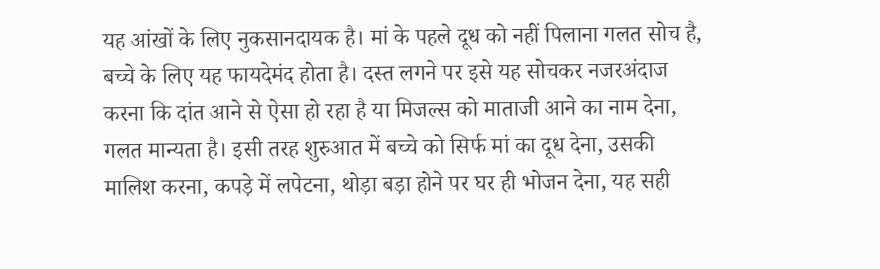यह आंखों के लिए नुकसानदायक है। मां के पहले दूध को नहीं पिलाना गलत सोच है, बच्चे के लिए यह फायदेमंद होता है। दस्त लगने पर इसे यह सोचकर नजरअंदाज करना कि दांत आने से ऐसा हो रहा है या मिजल्स को माताजी आने का नाम देना, गलत मान्यता है। इसी तरह शुरुआत में बच्चे को सिर्फ मां का दूध देना, उसकी मालिश करना, कपड़े में लपेटना, थोड़ा बड़ा होने पर घर ही भोजन देना, यह सही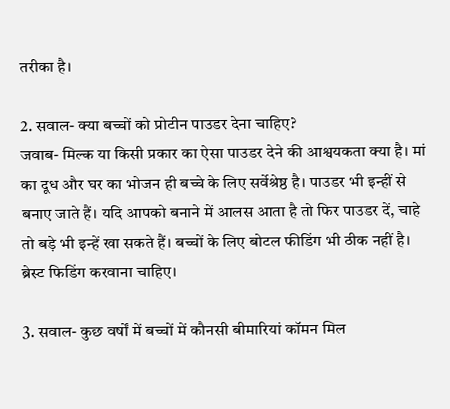तरीका है।

2. सवाल- क्या बच्चों को प्रोटीन पाउडर देना चाहिए?
जवाब- मिल्क या किसी प्रकार का ऐसा पाउडर देने की आश्वयकता क्या है। मां का दूध और घर का भोजन ही बच्चे के लिए सर्वेश्रेष्ठ है। पाउडर भी इन्हीं से बनाए जाते हैं। यदि आपको बनाने में आलस आता है तो फिर पाउडर दें, चाहे तो बड़े भी इन्हें खा सकते हैं। बच्चों के लिए बोटल फीडिंग भी ठीक नहीं है। ब्रेस्ट फिडिंग करवाना चाहिए।

3. सवाल- कुछ वर्षों में बच्चों में कौनसी बीमारियां कॉमन मिल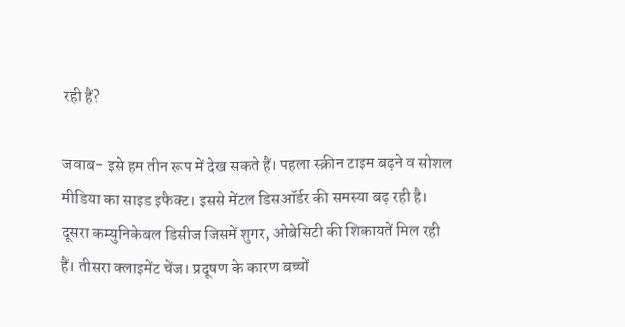रही हैं?

जवाब- इसे हम तीन रूप में देख सकते हैं। पहला स्क्रीन टाइम बढ़ने व सोशल मीडिया का साइड इफैक्ट। इससे मेंटल डिसऑर्डर की समस्या बढ़ रही है। दूसरा कम्युनिकेबल डिसीज जिसमें शुगर, ओबेसिटी की शिकायतें मिल रही हैं। तीसरा क्लाइमेंट चेंज। प्रदूषण के कारण बच्चों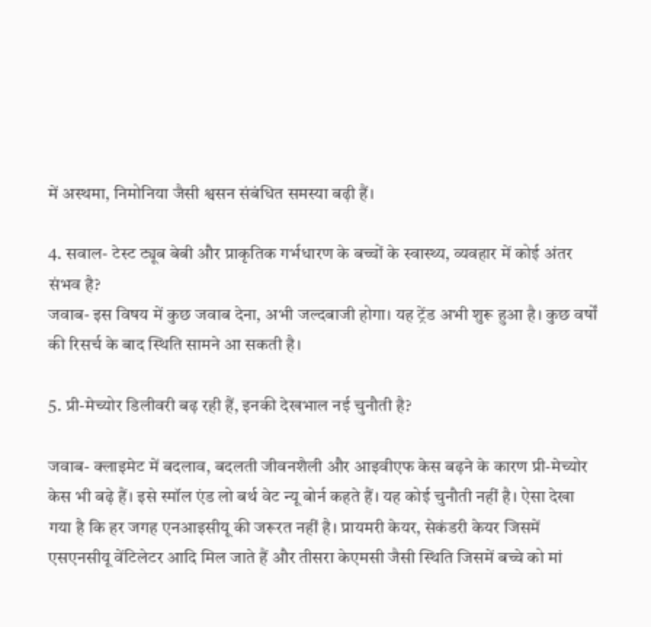में अस्थमा, निमोनिया जैसी श्वसन संबंधित समस्या बढ़ी हैं।

4. सवाल- टेस्ट ट्यूब बेबी और प्राकृतिक गर्भधारण के बच्चों के स्वास्थ्य, व्यवहार में कोई अंतर संभव है?
जवाब- इस विषय में कुछ जवाब देना, अभी जल्दबाजी होगा। यह ट्रेंड अभी शुरू हुआ है। कुछ वर्षों की रिसर्च के बाद स्थिति सामने आ सकती है।

5. प्री-मेच्योर डिलीवरी बढ़ रही हैं, इनकी देखभाल नई चुनौती है?

जवाब- क्लाइमेट में बदलाव, बदलती जीवनशैली और आइवीएफ केस बढ़ने के कारण प्री-मेच्योर केस भी बढ़े हैं। इसे स्मॉल एंड लो बर्थ वेट न्यू बोर्न कहते हैं। यह कोई चुनौती नहीं है। ऐसा देखा गया है कि हर जगह एनआइसीयू की जरूरत नहीं है। प्रायमरी केयर, सेकंडरी केयर जिसमें एसएनसीयू वेंटिलेटर आदि मिल जाते हैं और तीसरा केएमसी जैसी स्थिति जिसमें बच्चे को मां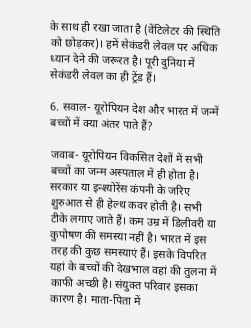के साथ ही रखा जाता है (वेंटिलेटर की स्थिति को छोड़कर)। हमें सेकंडरी लेवल पर अधिक ध्यान देने की जरूरत है। पूरी दुनिया में सेकंडरी लेवल का ही ट्रेंड हैं।

6. सवाल- यूरोपियन देश और भारत में जन्में बच्चों में क्या अंतर पाते हैं?

जवाब- यूरोपियन विकसित देशों में सभी बच्चों का जन्म अस्पताल में ही होता है। सरकार या इन्श्योरेंस कंपनी के जरिए शुरुआत से ही हेल्थ कवर होती है। सभी टीके लगाए जाते हैं। कम उम्र में डिलीवरी या कुपोषण की समस्या नहीं है। भारत में इस तरह की कुछ समस्याएं हैं। इसके विपरित यहां के बच्चों की देखभाल वहां की तुलना में काफी अच्छी है। संयुक्त परिवार इसका कारण है। माता-पिता में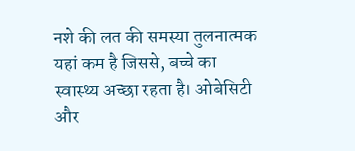नशे की लत की समस्या तुलनात्मक यहां कम है जिससे, बच्चे का स्वास्थ्य अच्छा रहता है। ओबेसिटी और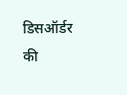डिसऑर्डर की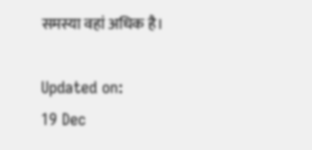समस्या वहां अधिक है।

Updated on:
19 Dec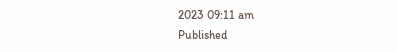2023 09:11 am
Published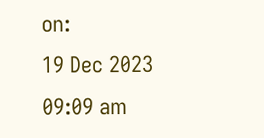on:
19 Dec 2023 09:09 am